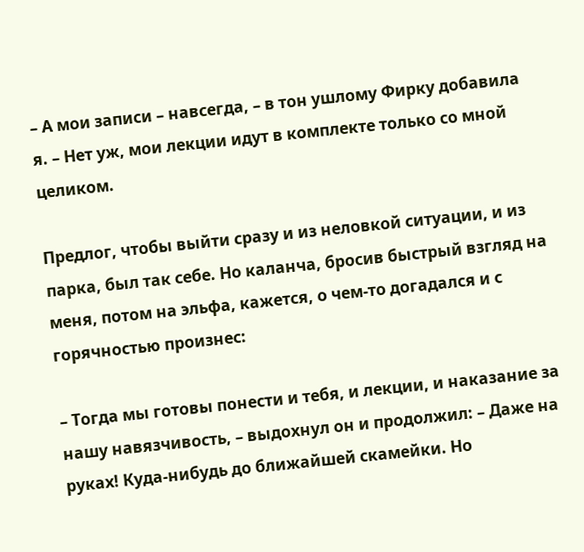– А мои записи – навсегда, – в тон ушлому Фирку добавила я. – Нет уж, мои лекции идут в комплекте только со мной целиком.

Предлог, чтобы выйти сразу и из неловкой ситуации, и из парка, был так себе. Но каланча, бросив быстрый взгляд на меня, потом на эльфа, кажется, о чем-то догадался и с горячностью произнес:

– Тогда мы готовы понести и тебя, и лекции, и наказание за нашу навязчивость, – выдохнул он и продолжил: – Даже на руках! Куда-нибудь до ближайшей скамейки. Но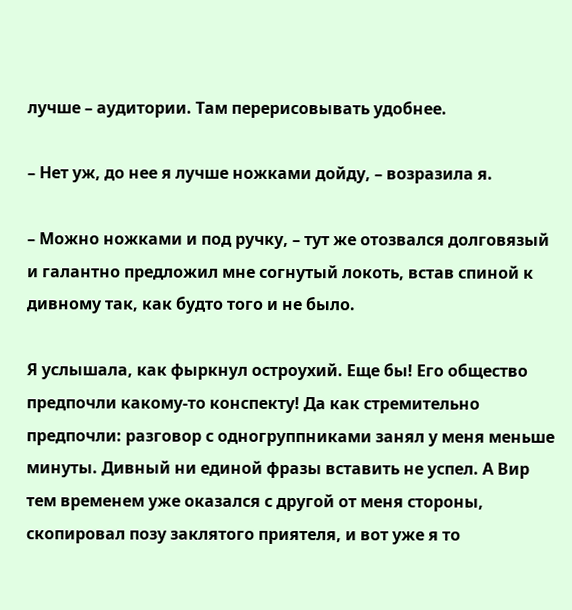лучше – аудитории. Там перерисовывать удобнее.

– Нет уж, до нее я лучше ножками дойду, – возразила я.

– Можно ножками и под ручку, – тут же отозвался долговязый и галантно предложил мне согнутый локоть, встав спиной к дивному так, как будто того и не было.

Я услышала, как фыркнул остроухий. Еще бы! Его общество предпочли какому-то конспекту! Да как стремительно предпочли: разговор с одногруппниками занял у меня меньше минуты. Дивный ни единой фразы вставить не успел. А Вир тем временем уже оказался с другой от меня стороны, скопировал позу заклятого приятеля, и вот уже я то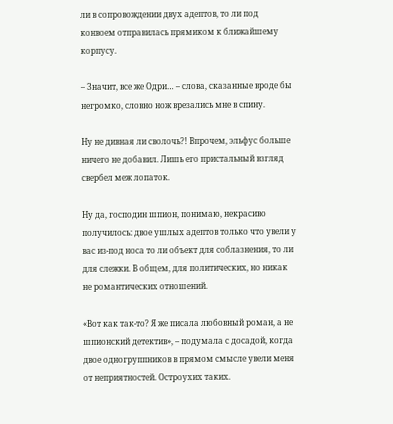ли в сопровождении двух адептов, то ли под конвоем отправилась прямиком к ближайшему корпусу.

– Значит, все же Одри… – слова, сказанные вроде бы негромко, словно нож врезались мне в спину.

Ну не дивная ли сволочь?! Впрочем, эльфус больше ничего не добавил. Лишь его пристальный взгляд свербел меж лопаток.

Ну да, господин шпион, понимаю, некрасиво получилось: двое ушлых адептов только что увели у вас из-под носа то ли объект для соблазнения, то ли для слежки. В общем, для политических, но никак не романтических отношений.

«Вот как так-то? Я же писала любовный роман, а не шпионский детектив», – подумала с досадой, когда двое одногруппников в прямом смысле увели меня от неприятностей. Остроухих таких.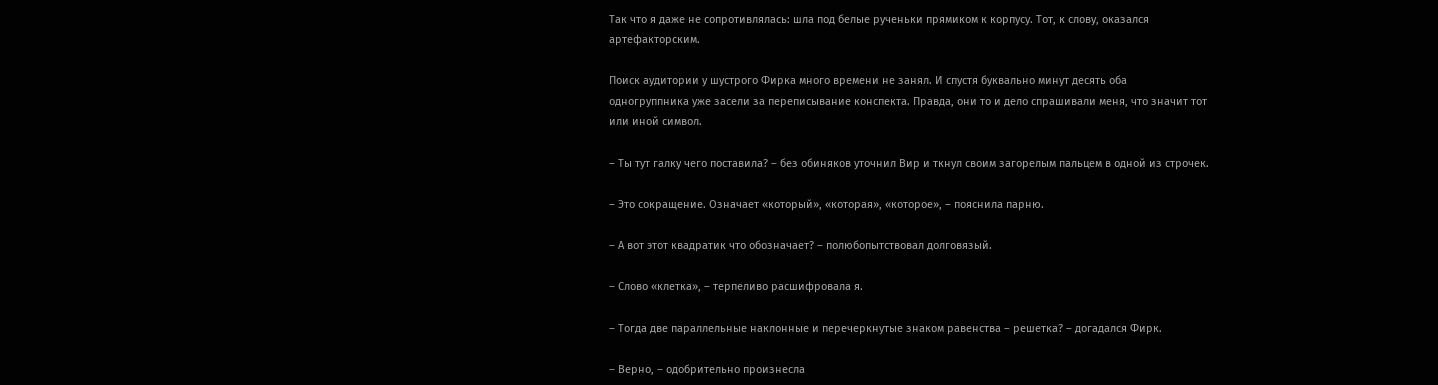Так что я даже не сопротивлялась: шла под белые рученьки прямиком к корпусу. Тот, к слову, оказался артефакторским.

Поиск аудитории у шустрого Фирка много времени не занял. И спустя буквально минут десять оба одногруппника уже засели за переписывание конспекта. Правда, они то и дело спрашивали меня, что значит тот или иной символ.

– Ты тут галку чего поставила? – без обиняков уточнил Вир и ткнул своим загорелым пальцем в одной из строчек.

– Это сокращение. Означает «который», «которая», «которое», – пояснила парню.

– А вот этот квадратик что обозначает? – полюбопытствовал долговязый.

– Слово «клетка», – терпеливо расшифровала я.

– Тогда две параллельные наклонные и перечеркнутые знаком равенства – решетка? – догадался Фирк.

– Верно, – одобрительно произнесла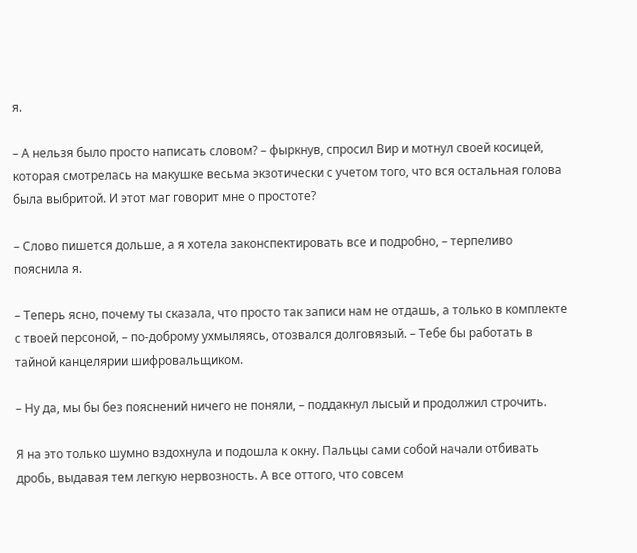я.

– А нельзя было просто написать словом? – фыркнув, спросил Вир и мотнул своей косицей, которая смотрелась на макушке весьма экзотически с учетом того, что вся остальная голова была выбритой. И этот маг говорит мне о простоте?

– Слово пишется дольше, а я хотела законспектировать все и подробно, – терпеливо пояснила я.

– Теперь ясно, почему ты сказала, что просто так записи нам не отдашь, а только в комплекте с твоей персоной, – по-доброму ухмыляясь, отозвался долговязый. – Тебе бы работать в тайной канцелярии шифровальщиком.

– Ну да, мы бы без пояснений ничего не поняли, – поддакнул лысый и продолжил строчить.

Я на это только шумно вздохнула и подошла к окну. Пальцы сами собой начали отбивать дробь, выдавая тем легкую нервозность. А все оттого, что совсем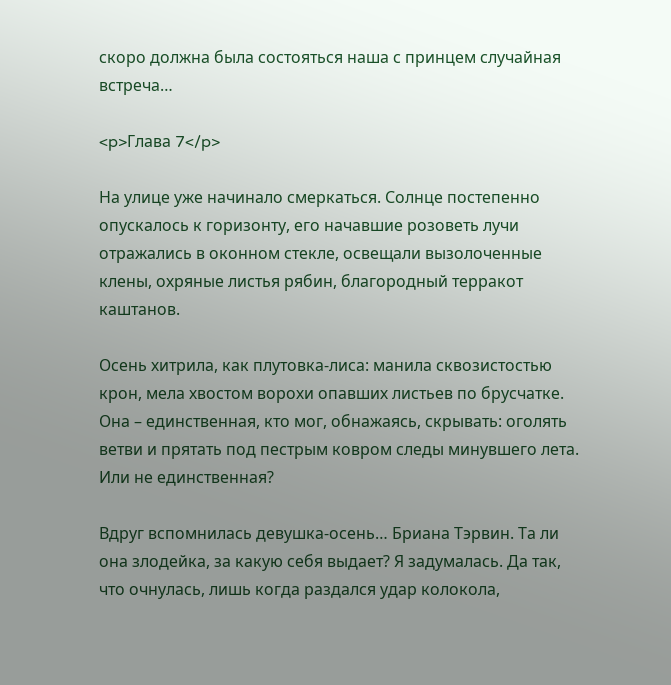скоро должна была состояться наша с принцем случайная встреча…

<p>Глава 7</p>

На улице уже начинало смеркаться. Солнце постепенно опускалось к горизонту, его начавшие розоветь лучи отражались в оконном стекле, освещали вызолоченные клены, охряные листья рябин, благородный терракот каштанов.

Осень хитрила, как плутовка-лиса: манила сквозистостью крон, мела хвостом ворохи опавших листьев по брусчатке. Она – единственная, кто мог, обнажаясь, скрывать: оголять ветви и прятать под пестрым ковром следы минувшего лета. Или не единственная?

Вдруг вспомнилась девушка-осень… Бриана Тэрвин. Та ли она злодейка, за какую себя выдает? Я задумалась. Да так, что очнулась, лишь когда раздался удар колокола,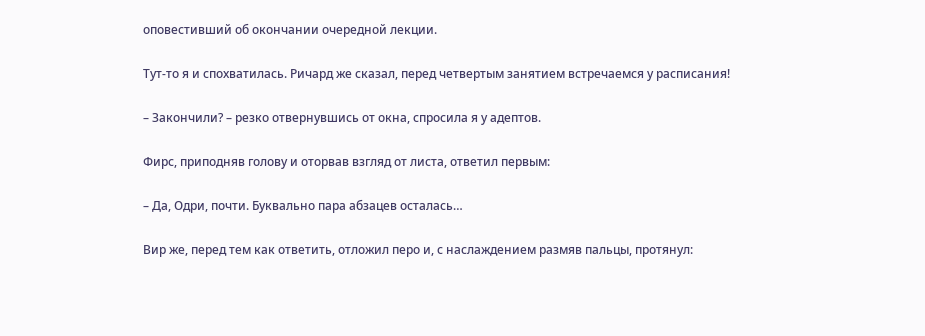оповестивший об окончании очередной лекции.

Тут-то я и спохватилась. Ричард же сказал, перед четвертым занятием встречаемся у расписания!

– Закончили? – резко отвернувшись от окна, спросила я у адептов.

Фирс, приподняв голову и оторвав взгляд от листа, ответил первым:

– Да, Одри, почти. Буквально пара абзацев осталась…

Вир же, перед тем как ответить, отложил перо и, с наслаждением размяв пальцы, протянул: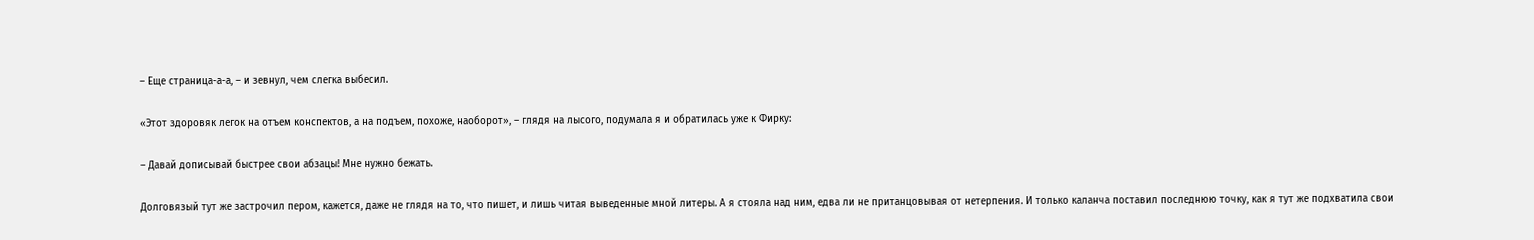– Еще страница-а-а, – и зевнул, чем слегка выбесил.

«Этот здоровяк легок на отъем конспектов, а на подъем, похоже, наоборот», – глядя на лысого, подумала я и обратилась уже к Фирку:

– Давай дописывай быстрее свои абзацы! Мне нужно бежать.

Долговязый тут же застрочил пером, кажется, даже не глядя на то, что пишет, и лишь читая выведенные мной литеры. А я стояла над ним, едва ли не пританцовывая от нетерпения. И только каланча поставил последнюю точку, как я тут же подхватила свои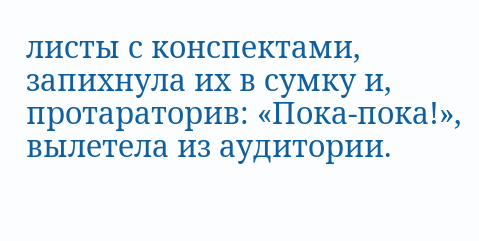листы с конспектами, запихнула их в сумку и, протараторив: «Пока-пока!», вылетела из аудитории.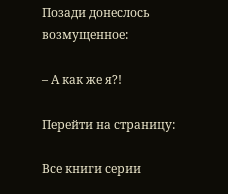Позади донеслось возмущенное:

– А как же я?!

Перейти на страницу:

Все книги серии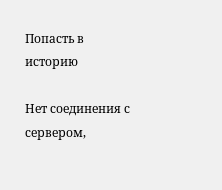Попасть в историю

Нет соединения с сервером,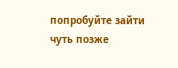попробуйте зайти чуть позже